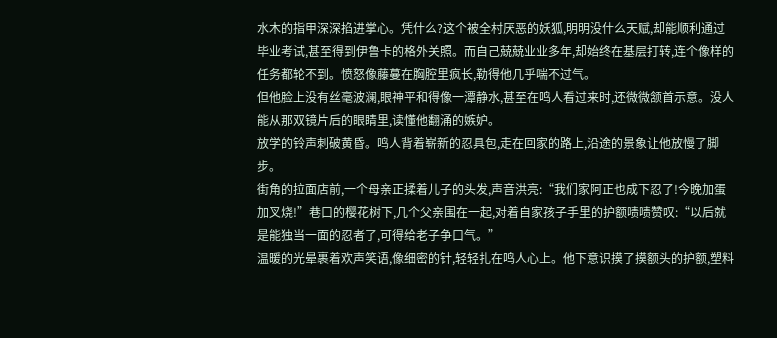水木的指甲深深掐进掌心。凭什么?这个被全村厌恶的妖狐,明明没什么天赋,却能顺利通过毕业考试,甚至得到伊鲁卡的格外关照。而自己兢兢业业多年,却始终在基层打转,连个像样的任务都轮不到。愤怒像藤蔓在胸腔里疯长,勒得他几乎喘不过气。
但他脸上没有丝毫波澜,眼神平和得像一潭静水,甚至在鸣人看过来时,还微微颔首示意。没人能从那双镜片后的眼睛里,读懂他翻涌的嫉妒。
放学的铃声刺破黄昏。鸣人背着崭新的忍具包,走在回家的路上,沿途的景象让他放慢了脚步。
街角的拉面店前,一个母亲正揉着儿子的头发,声音洪亮:“我们家阿正也成下忍了!今晚加蛋加叉烧!”巷口的樱花树下,几个父亲围在一起,对着自家孩子手里的护额啧啧赞叹:“以后就是能独当一面的忍者了,可得给老子争口气。”
温暖的光晕裹着欢声笑语,像细密的针,轻轻扎在鸣人心上。他下意识摸了摸额头的护额,塑料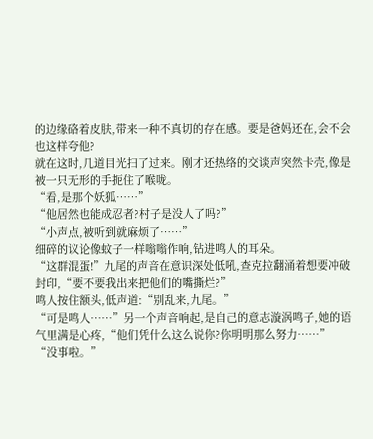的边缘硌着皮肤,带来一种不真切的存在感。要是爸妈还在,会不会也这样夸他?
就在这时,几道目光扫了过来。刚才还热络的交谈声突然卡壳,像是被一只无形的手扼住了喉咙。
“看,是那个妖狐……”
“他居然也能成忍者?村子是没人了吗?”
“小声点,被听到就麻烦了……”
细碎的议论像蚊子一样嗡嗡作响,钻进鸣人的耳朵。
“这群混蛋!”九尾的声音在意识深处低吼,查克拉翻涌着想要冲破封印,“要不要我出来把他们的嘴撕烂?”
鸣人按住额头,低声道:“别乱来,九尾。”
“可是鸣人……”另一个声音响起,是自己的意志漩涡鸣子,她的语气里满是心疼,“他们凭什么这么说你?你明明那么努力……”
“没事啦。”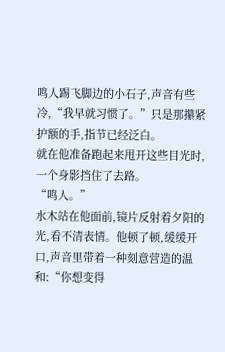鸣人踢飞脚边的小石子,声音有些冷,“我早就习惯了。”只是那攥紧护额的手,指节已经泛白。
就在他准备跑起来甩开这些目光时,一个身影挡住了去路。
“鸣人。”
水木站在他面前,镜片反射着夕阳的光,看不清表情。他顿了顿,缓缓开口,声音里带着一种刻意营造的温和:“你想变得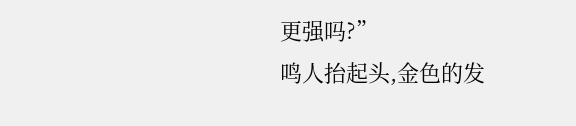更强吗?”
鸣人抬起头,金色的发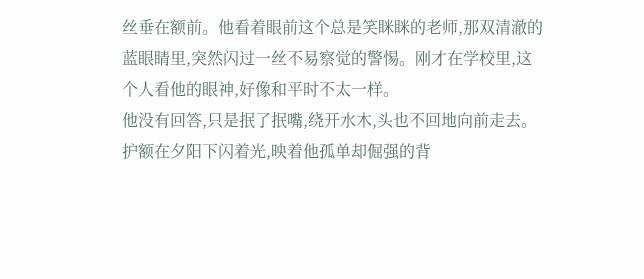丝垂在额前。他看着眼前这个总是笑眯眯的老师,那双清澈的蓝眼睛里,突然闪过一丝不易察觉的警惕。刚才在学校里,这个人看他的眼神,好像和平时不太一样。
他没有回答,只是抿了抿嘴,绕开水木,头也不回地向前走去。护额在夕阳下闪着光,映着他孤单却倔强的背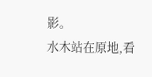影。
水木站在原地,看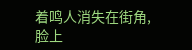着鸣人消失在街角,脸上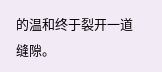的温和终于裂开一道缝隙。